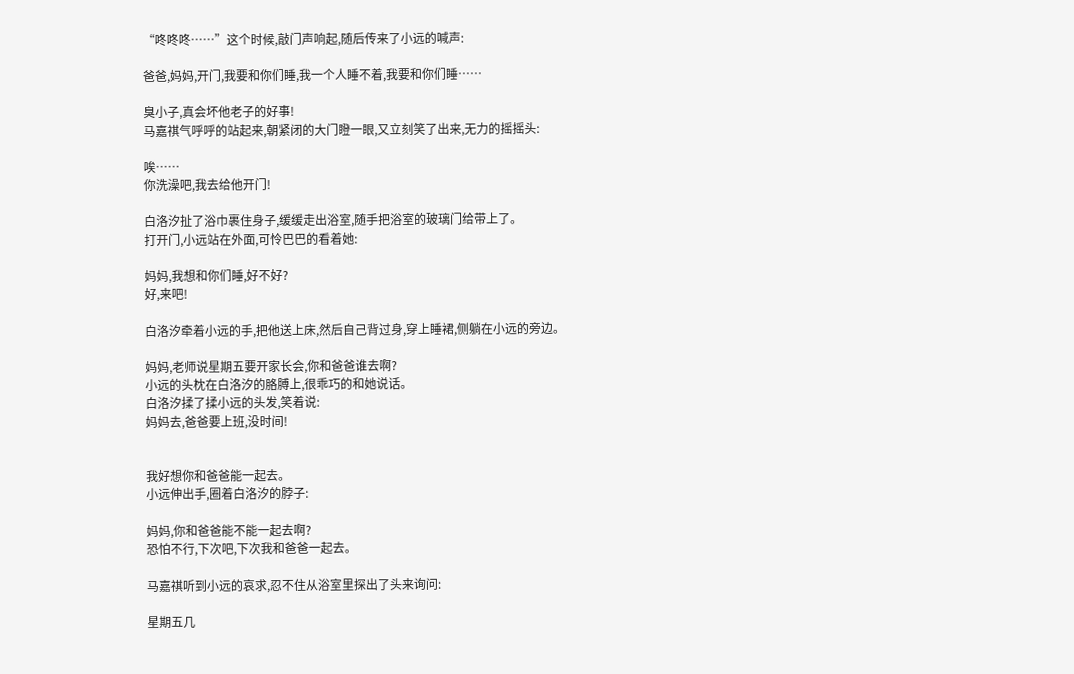“咚咚咚……”这个时候,敲门声响起,随后传来了小远的喊声:

爸爸,妈妈,开门,我要和你们睡,我一个人睡不着,我要和你们睡……

臭小子,真会坏他老子的好事!
马嘉祺气呼呼的站起来,朝紧闭的大门瞪一眼,又立刻笑了出来,无力的摇摇头:

唉……
你洗澡吧,我去给他开门!

白洛汐扯了浴巾裹住身子,缓缓走出浴室,随手把浴室的玻璃门给带上了。
打开门,小远站在外面,可怜巴巴的看着她:

妈妈,我想和你们睡,好不好?
好,来吧!

白洛汐牵着小远的手,把他送上床,然后自己背过身,穿上睡裙,侧躺在小远的旁边。

妈妈,老师说星期五要开家长会,你和爸爸谁去啊?
小远的头枕在白洛汐的胳膊上,很乖巧的和她说话。
白洛汐揉了揉小远的头发,笑着说:
妈妈去,爸爸要上班,没时间!


我好想你和爸爸能一起去。
小远伸出手,圈着白洛汐的脖子:

妈妈,你和爸爸能不能一起去啊?
恐怕不行,下次吧,下次我和爸爸一起去。

马嘉祺听到小远的哀求,忍不住从浴室里探出了头来询问:

星期五几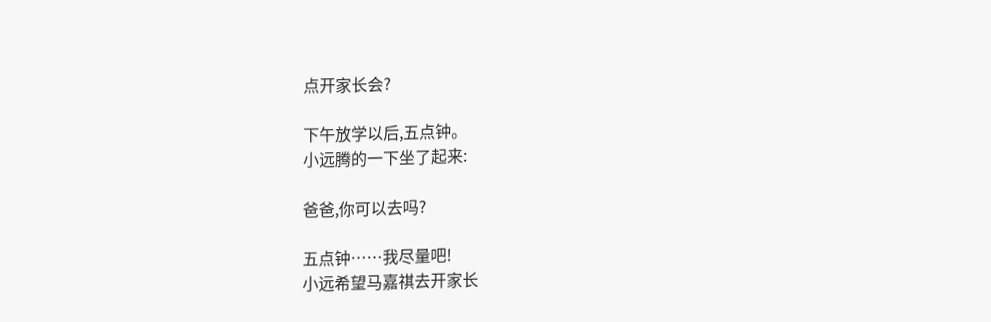点开家长会?

下午放学以后,五点钟。
小远腾的一下坐了起来:

爸爸,你可以去吗?

五点钟……我尽量吧!
小远希望马嘉祺去开家长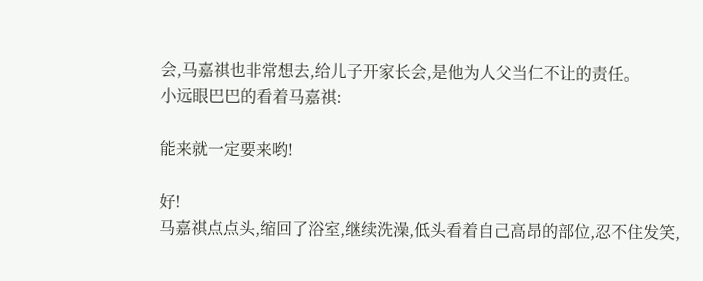会,马嘉祺也非常想去,给儿子开家长会,是他为人父当仁不让的责任。
小远眼巴巴的看着马嘉祺:

能来就一定要来哟!

好!
马嘉祺点点头,缩回了浴室,继续洗澡,低头看着自己高昂的部位,忍不住发笑,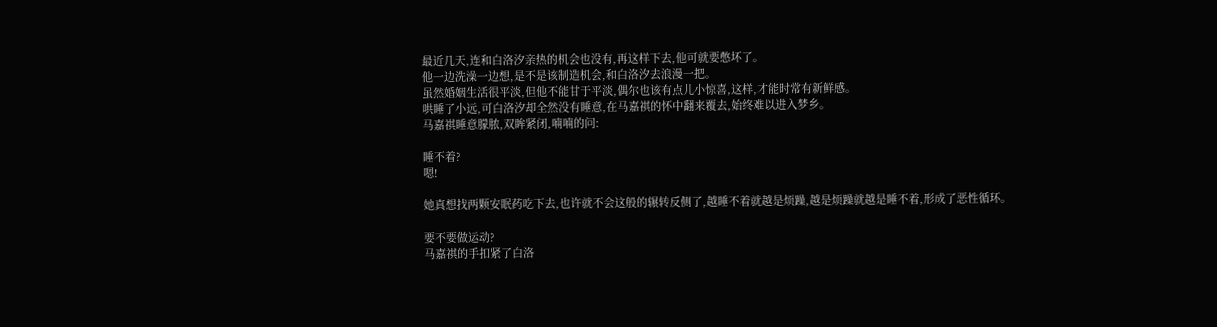最近几天,连和白洛汐亲热的机会也没有,再这样下去,他可就要憋坏了。
他一边洗澡一边想,是不是该制造机会,和白洛汐去浪漫一把。
虽然婚姻生活很平淡,但他不能甘于平淡,偶尔也该有点儿小惊喜,这样,才能时常有新鲜感。
哄睡了小远,可白洛汐却全然没有睡意,在马嘉祺的怀中翻来覆去,始终难以进入梦乡。
马嘉祺睡意朦脓,双眸紧闭,喃喃的问:

睡不着?
嗯!

她真想找两颗安眠药吃下去,也许就不会这般的辗转反侧了,越睡不着就越是烦躁,越是烦躁就越是睡不着,形成了恶性循环。

要不要做运动?
马嘉祺的手扣紧了白洛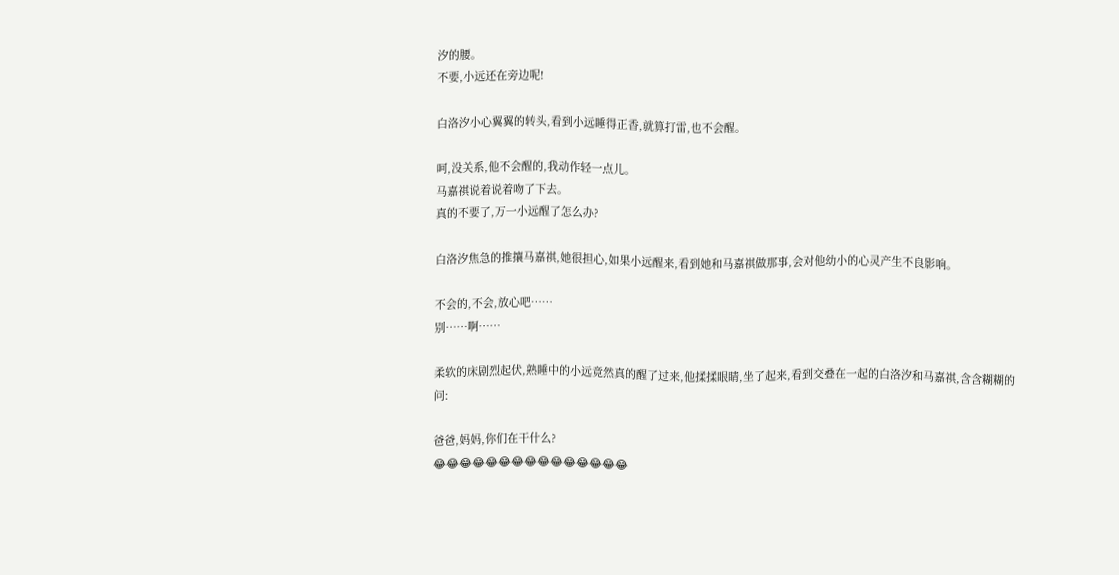汐的腰。
不要,小远还在旁边呢!

白洛汐小心翼翼的转头,看到小远睡得正香,就算打雷,也不会醒。

呵,没关系,他不会醒的,我动作轻一点儿。
马嘉祺说着说着吻了下去。
真的不要了,万一小远醒了怎么办?

白洛汐焦急的推攘马嘉祺,她很担心,如果小远醒来,看到她和马嘉祺做那事,会对他幼小的心灵产生不良影响。

不会的,不会,放心吧……
别……啊……

柔软的床剧烈起伏,熟睡中的小远竟然真的醒了过来,他揉揉眼睛,坐了起来,看到交叠在一起的白洛汐和马嘉祺,含含糊糊的问:

爸爸,妈妈,你们在干什么?
😂😂😂😂😂😂😂😂😂😂😂😂😂😂😂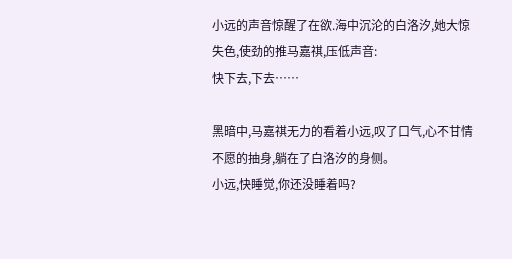小远的声音惊醒了在欲.海中沉沦的白洛汐,她大惊失色,使劲的推马嘉祺,压低声音:
快下去,下去……

黑暗中,马嘉祺无力的看着小远,叹了口气,心不甘情不愿的抽身,躺在了白洛汐的身侧。
小远,快睡觉,你还没睡着吗?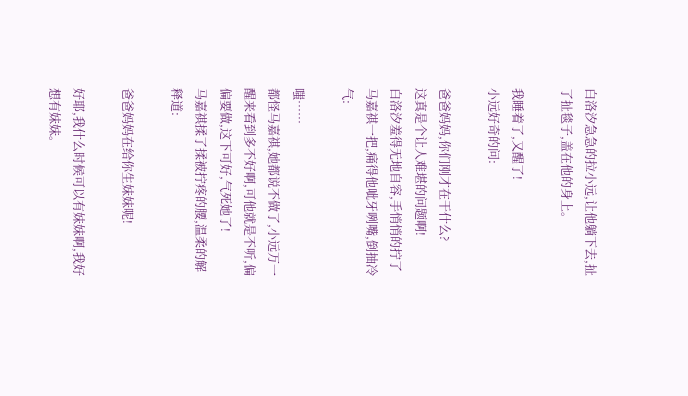白洛汐急急的拉小远,让他躺下去,扯了扯毯子,盖在他的身上。

我睡着了,又醒了!
小远好奇的问:

爸爸妈妈,你们刚才在干什么?
这真是个让人难堪的问题啊!
白洛汐羞得无地自容,手悄悄的拧了马嘉祺一把,痛得他呲牙咧嘴,倒抽冷气:

嗤……
都怪马嘉祺,她都说不做了,小远万一醒来看到多不好啊,可他就是不听,偏偏要做,这下可好,气死她了!
马嘉祺揉了揉被拧疼的腰,温柔的解释道:

爸爸妈妈在给你生妹妹呢!

好耶,我什么时候可以有妹妹啊,我好想有妹妹。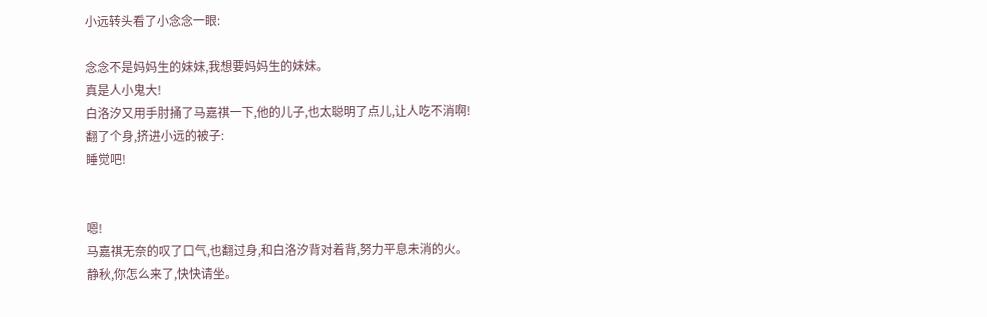小远转头看了小念念一眼:

念念不是妈妈生的妹妹,我想要妈妈生的妹妹。
真是人小鬼大!
白洛汐又用手肘捅了马嘉祺一下,他的儿子,也太聪明了点儿,让人吃不消啊!
翻了个身,挤进小远的被子:
睡觉吧!


嗯!
马嘉祺无奈的叹了口气,也翻过身,和白洛汐背对着背,努力平息未消的火。
静秋,你怎么来了,快快请坐。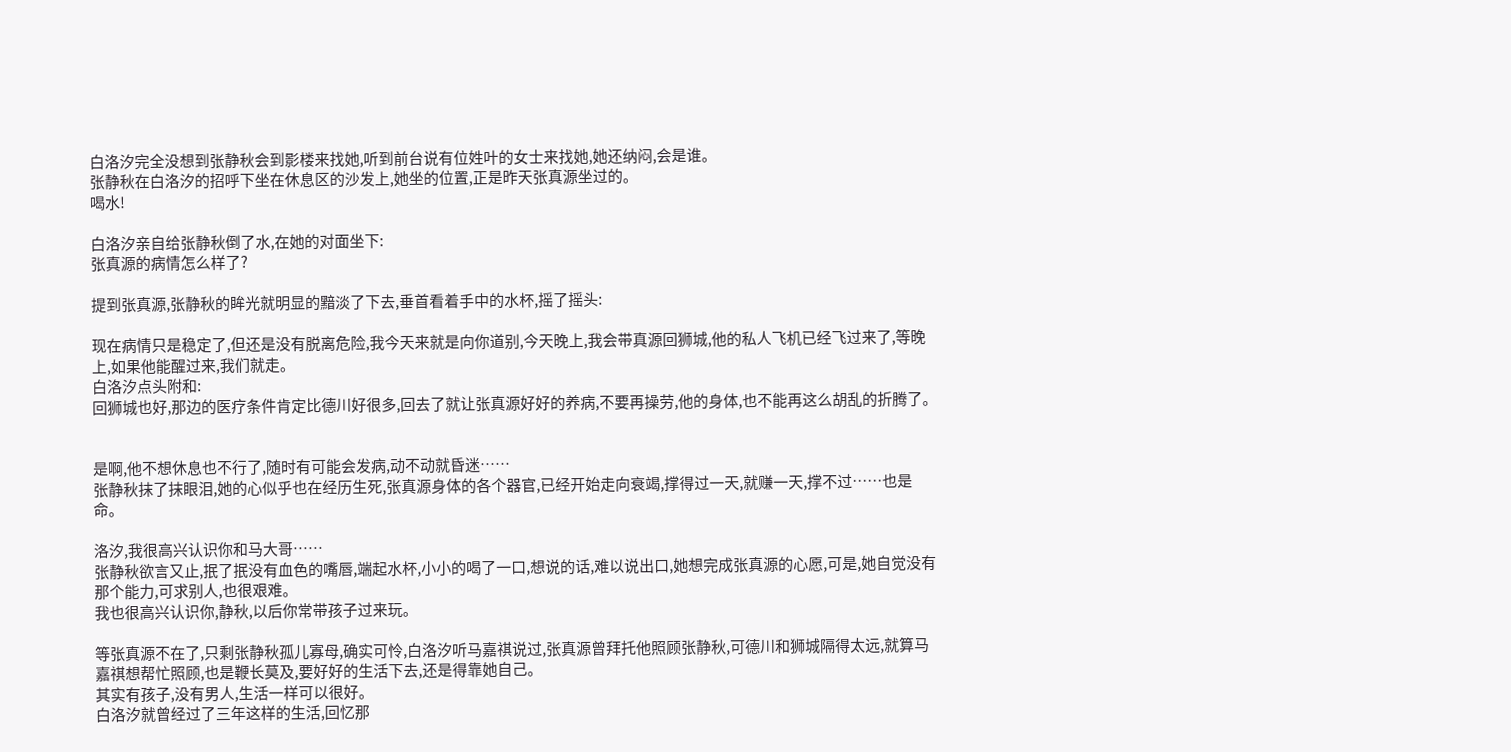白洛汐完全没想到张静秋会到影楼来找她,听到前台说有位姓叶的女士来找她,她还纳闷,会是谁。
张静秋在白洛汐的招呼下坐在休息区的沙发上,她坐的位置,正是昨天张真源坐过的。
喝水!

白洛汐亲自给张静秋倒了水,在她的对面坐下:
张真源的病情怎么样了?

提到张真源,张静秋的眸光就明显的黯淡了下去,垂首看着手中的水杯,摇了摇头:

现在病情只是稳定了,但还是没有脱离危险,我今天来就是向你道别,今天晚上,我会带真源回狮城,他的私人飞机已经飞过来了,等晚上,如果他能醒过来,我们就走。
白洛汐点头附和:
回狮城也好,那边的医疗条件肯定比德川好很多,回去了就让张真源好好的养病,不要再操劳,他的身体,也不能再这么胡乱的折腾了。


是啊,他不想休息也不行了,随时有可能会发病,动不动就昏迷……
张静秋抹了抹眼泪,她的心似乎也在经历生死,张真源身体的各个器官,已经开始走向衰竭,撑得过一天,就赚一天,撑不过……也是命。

洛汐,我很高兴认识你和马大哥……
张静秋欲言又止,抿了抿没有血色的嘴唇,端起水杯,小小的喝了一口,想说的话,难以说出口,她想完成张真源的心愿,可是,她自觉没有那个能力,可求别人,也很艰难。
我也很高兴认识你,静秋,以后你常带孩子过来玩。

等张真源不在了,只剩张静秋孤儿寡母,确实可怜,白洛汐听马嘉祺说过,张真源曾拜托他照顾张静秋,可德川和狮城隔得太远,就算马嘉祺想帮忙照顾,也是鞭长莫及,要好好的生活下去,还是得靠她自己。
其实有孩子,没有男人,生活一样可以很好。
白洛汐就曾经过了三年这样的生活,回忆那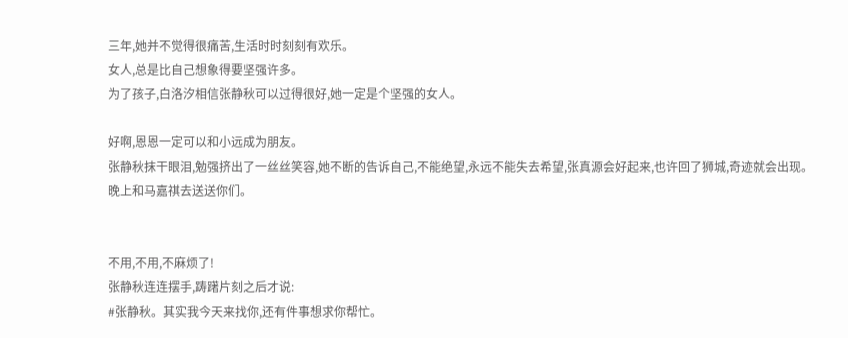三年,她并不觉得很痛苦,生活时时刻刻有欢乐。
女人,总是比自己想象得要坚强许多。
为了孩子,白洛汐相信张静秋可以过得很好,她一定是个坚强的女人。

好啊,恩恩一定可以和小远成为朋友。
张静秋抹干眼泪,勉强挤出了一丝丝笑容,她不断的告诉自己,不能绝望,永远不能失去希望,张真源会好起来,也许回了狮城,奇迹就会出现。
晚上和马嘉祺去送送你们。


不用,不用,不麻烦了!
张静秋连连摆手,踌躇片刻之后才说:
#张静秋。其实我今天来找你,还有件事想求你帮忙。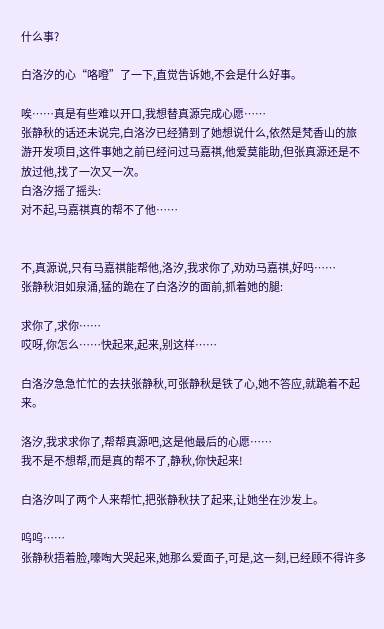什么事?

白洛汐的心“咯噔”了一下,直觉告诉她,不会是什么好事。

唉……真是有些难以开口,我想替真源完成心愿……
张静秋的话还未说完,白洛汐已经猜到了她想说什么,依然是梵香山的旅游开发项目,这件事她之前已经问过马嘉祺,他爱莫能助,但张真源还是不放过他,找了一次又一次。
白洛汐摇了摇头:
对不起,马嘉祺真的帮不了他……


不,真源说,只有马嘉祺能帮他,洛汐,我求你了,劝劝马嘉祺,好吗……
张静秋泪如泉涌,猛的跪在了白洛汐的面前,抓着她的腿:

求你了,求你……
哎呀,你怎么……快起来,起来,别这样……

白洛汐急急忙忙的去扶张静秋,可张静秋是铁了心,她不答应,就跪着不起来。

洛汐,我求求你了,帮帮真源吧,这是他最后的心愿……
我不是不想帮,而是真的帮不了,静秋,你快起来!

白洛汐叫了两个人来帮忙,把张静秋扶了起来,让她坐在沙发上。

呜呜……
张静秋捂着脸,嚎啕大哭起来,她那么爱面子,可是,这一刻,已经顾不得许多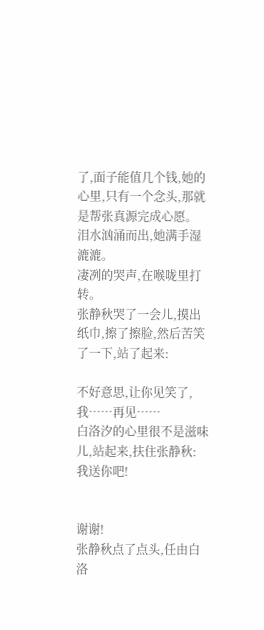了,面子能值几个钱,她的心里,只有一个念头,那就是帮张真源完成心愿。
泪水汹涌而出,她满手湿漉漉。
凄冽的哭声,在喉咙里打转。
张静秋哭了一会儿,摸出纸巾,擦了擦脸,然后苦笑了一下,站了起来:

不好意思,让你见笑了,我……再见……
白洛汐的心里很不是滋味儿,站起来,扶住张静秋:
我送你吧!


谢谢!
张静秋点了点头,任由白洛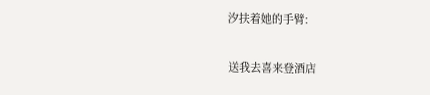汐扶着她的手臂:

送我去喜来登酒店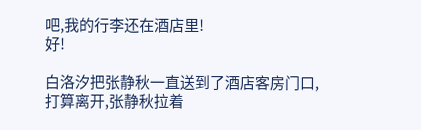吧,我的行李还在酒店里!
好!

白洛汐把张静秋一直送到了酒店客房门口,打算离开,张静秋拉着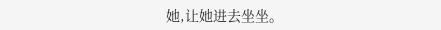她,让她进去坐坐。